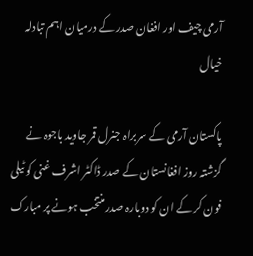آرمی چیف اور افغان صدر کے درمیان اہم تبادلہ خیال

پاکستان آرمی کے سربراہ جنرل قمر جاوید باجوہ نے گزشتہ روز افغانستان کے صدر ڈاکٹر اشرف غنی کو ٹیلی فون کر کے ان کو دوبارہ صدر منتخب ہونے پر مبارک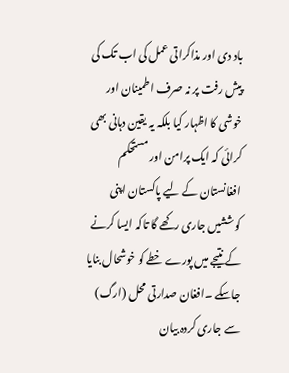باد دی اور مذاکراتی عمل کی اب تک کی پیش رفت پر نہ صرف اطمینان اور خوشی کا اظہار کیا بلکہ یہ یقین دہانی بھی کرائی کہ ایک پرامن اور مستحکم افغانستان کے لیے پاکستان اپنی کوششیں جاری رکھے گا تاکہ ایسا کرنے کے نتیجے میں پورے خطے کو خوشحال بنایا جاسکے ۔افغان صدارتی محل (ارگ) سے جاری کردہ بیان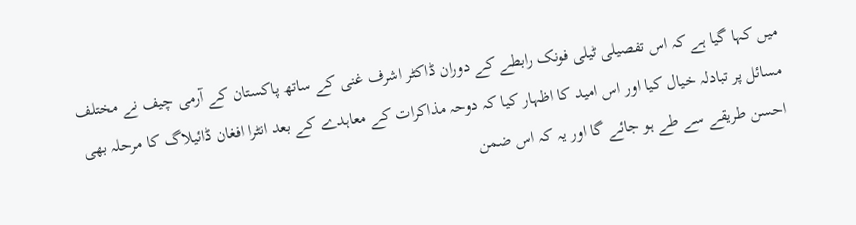میں کہا گیا ہے کہ اس تفصیلی ٹیلی فونک رابطے کے دوران ڈاکٹر اشرف غنی کے ساتھ پاکستان کے آرمی چیف نے مختلف مسائل پر تبادلہ خیال کیا اور اس امید کا اظہار کیا کہ دوحہ مذاکرات کے معاہدے کے بعد انٹرا افغان ڈائیلاگ کا مرحلہ بھی احسن طریقے سے طے ہو جائے گا اور یہ کہ اس ضمن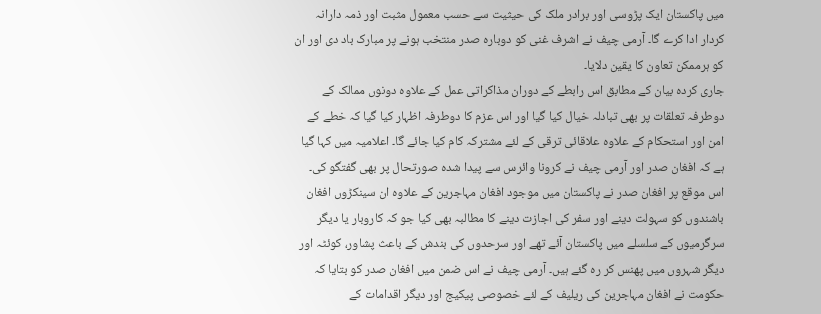میں پاکستان ایک پڑوسی اور برادر ملک کی حیثیت سے حسب معمول مثبت اور ذمہ دارانہ کردار ادا کرے گا۔ آرمی چیف نے اشرف غنی کو دوبارہ صدر منتخب ہونے پر مبارک باد دی اور ان کو ہرممکن تعاون کا یقین دلایا۔
جاری کردہ بیان کے مطابق اس رابطے کے دوران مذاکراتی عمل کے علاوہ دونوں ممالک کے دوطرفہ تعلقات پر بھی تبادلہ خیال کیا گیا اور اس عزم کا دوطرفہ اظہار کیا گیا کہ خطے کے امن اور استحکام کے علاوہ علاقائی ترقی کے لئے مشترکہ کام کیا جائے گا۔ اعلامیہ میں کہا گیا ہے کہ افغان صدر اور آرمی چیف نے کرونا وائرس سے پیدا شدہ صورتحال پر بھی گفتگو کی۔ اس موقع پر افغان صدر نے پاکستان میں موجود افغان مہاجرین کے علاوہ ان سینکڑوں افغان باشندوں کو سہولت دینے اور سفر کی اجازت دینے کا مطالبہ بھی کیا جو کہ کاروبار یا دیگر سرگرمیوں کے سلسلے میں پاکستان آئے تھے اور سرحدوں کی بندش کے باعث پشاور، کوئٹہ اور دیگر شہروں میں پھنس کر رہ گئے ہیں۔ آرمی چیف نے اس ضمن میں افغان صدر کو بتایا کہ حکومت نے افغان مہاجرین کی ریلیف کے لئے خصوصی پیکیج اور دیگر اقدامات کے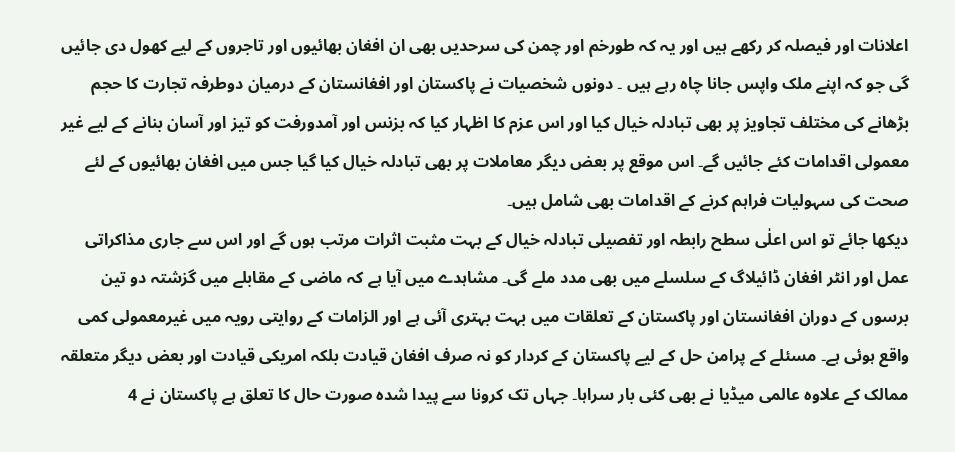اعلانات اور فیصلہ کر رکھے ہیں اور یہ کہ طورخم اور چمن کی سرحدیں بھی ان افغان بھائیوں اور تاجروں کے لیے کھول دی جائیں گی جو کہ اپنے ملک واپس جانا چاہ رہے ہیں ۔ دونوں شخصیات نے پاکستان اور افغانستان کے درمیان دوطرفہ تجارت کا حجم بڑھانے کی مختلف تجاویز پر بھی تبادلہ خیال کیا اور اس عزم کا اظہار کیا کہ بزنس اور آمدورفت کو تیز اور آسان بنانے کے لیے غیر معمولی اقدامات کئے جائیں گے۔ اس موقع پر بعض دیگر معاملات پر بھی تبادلہ خیال کیا گیا جس میں افغان بھائیوں کے لئے صحت کی سہولیات فراہم کرنے کے اقدامات بھی شامل ہیں۔
دیکھا جائے تو اس اعلٰی سطح رابطہ اور تفصیلی تبادلہ خیال کے بہت مثبت اثرات مرتب ہوں گے اور اس سے جاری مذاکراتی عمل اور انٹر افغان ڈائیلاگ کے سلسلے میں بھی مدد ملے گی۔ مشاہدے میں آیا ہے کہ ماضی کے مقابلے میں گزشتہ دو تین برسوں کے دوران افغانستان اور پاکستان کے تعلقات میں بہت بہتری آئی ہے اور الزامات کے روایتی رویہ میں غیرمعمولی کمی واقع ہوئی ہے۔ مسئلے کے پرامن حل کے لیے پاکستان کے کردار کو نہ صرف افغان قیادت بلکہ امریکی قیادت اور بعض دیگر متعلقہ ممالک کے علاوہ عالمی میڈیا نے بھی کئی بار سراہا۔ جہاں تک کرونا سے پیدا شدہ صورت حال کا تعلق ہے پاکستان نے 4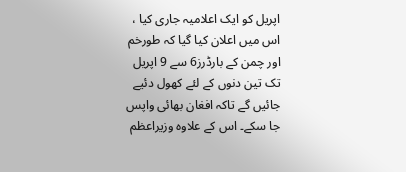اپریل کو ایک اعلامیہ جاری کیا ، اس میں اعلان کیا گیا کہ طورخم اور چمن کے بارڈرز6 سے 9 اپریل تک تین دنوں کے لئے کھول دئیے جائیں گے تاکہ افغان بھائی واپس جا سکے۔ اس کے علاوہ وزیراعظم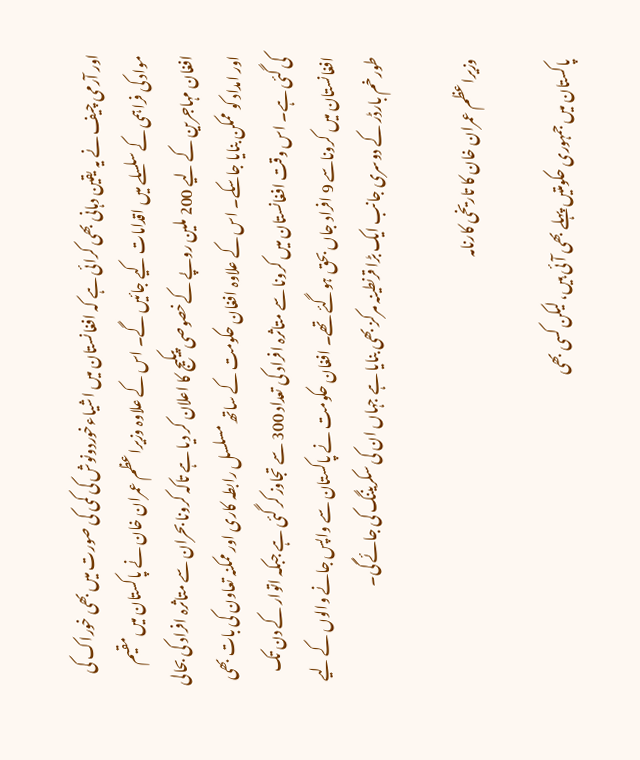اور آرمی چیف نے یہ یقین دہانی بھی کرائی ہے کہ افغانستان میں اشیاءخوردونوش کی کمی کی صورت میں بھی خوراک کی مواد کی فراہمی کے سلسلے میں اقدامات کیے جائیں گے۔ اس کے علاوہ وزیراعظم عمران خان نے پاکستان میں مقیم افغان مہاجرین کے لیے 200 ملین روپے کےخصوصی پیکیج کا اعلان کر دیا ہے تاکہ کرونا بحران سے متاثرہ افراد کی بحالی اور امداد کو ممکن بنایا جاسکے۔ اس کے علاوہ افغان حکومت کے ساتھ مسلسل رابطہ کاری اور ممکنہ تعاون کی بات بھی کی گئی ہے۔ اس وقت افغانستان میں کرونا سے متاثرہ افراد کی تعداد 300 سے تجاوز کر گئی ہے جبکہ اتوار کے دن تک افغانستان میں کروناسے 9 افراد جاں بحق ہوگئے تھے۔ افغان حکومت نے پاکستان سے واپس جانے والوں کے لیے طورخم بارڈر کے دوسری جانب ایک بڑا قرنطینہ مرکز بھی بنایا ہے جہاں ان کی سکریننگ کی جائے گی۔

وزیراعظم عمران خان کا تاریخی کارنامہ

پاکستان میں جمہوری حکومتیں پہلے بھی آئی ہیں، لیکن کسی بھی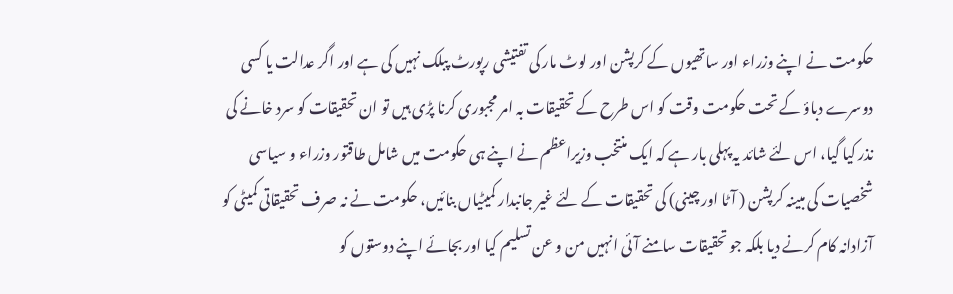حکومت نے اپنے وزراء اور ساتھیوں کے کرپشن اور لوٹ مار کی تفتیشی رپورٹ پبلک نہیں کی ہے اور اگر عدالت یا کسی دوسرے دباؤ کے تحت حکومت وقت کو اس طرح کے تحقیقات بہ امر مجبوری کرنا پڑی ہیں تو ان تحقیقات کو سرد خانے کی نذر کیا گیا، اس لئے شائد یہ پہلی بار ہے کہ ایک منتخب وزیراعظم نے اپنے ہی حکومت میں شامل طاقتور وزراء و سیاسی شخصیات کی مبینہ کرپشن ( آٹا اور چینی) کی تحقیقات کے لئے غیر جانبدار کمیٹیاں بنائیں، حکومت نے نہ صرف تحقیقاتی کمیٹی کو آزادانہ کام کرنے دیا بلکہ جو تحقیقات سامنے آئی انہیں من و عن تسلیم کیا اور بجائے اپنے دوستوں کو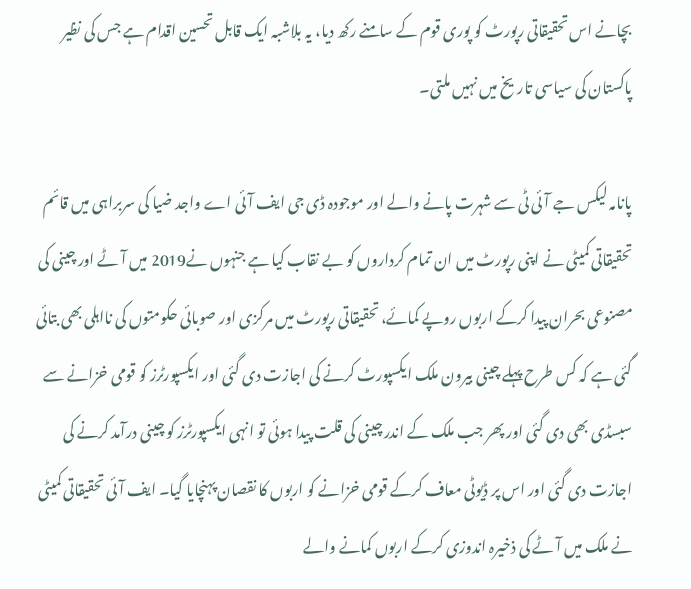بچانے اس تحقیقاتی رپورٹ کو پوری قوم کے سامنے رکھ دیا، یہ بلاشبہ ایک قابل تحسین اقدام ہے جس کی نظیر پاکستان کی سیاسی تاریخ میں نہیں ملتی۔

پانامہ لیکس جے آئی ٹی سے شہرت پانے والے اور موجودہ ڈی جی ایف آئی اے واجد ضیا کی سربراہی میں قائم تحقیقاتی کمیٹی نے اپنی رپورٹ میں ان تمام کرداروں کو بے نقاب کیا ہے جنہوں نے2019 میں آٹے اور چینی کی مصنوعی بحران پیدا کرکے اربوں روپے کمائے، تحقیقاتی رپورٹ میں مرکزی اور صوبائی حکومتوں کی نااہلی بھی بتائی گئی ہے کہ کس طرح پہلے چینی بیرون ملک ایکسپورٹ کرنے کی اجازت دی گئی اور ایکسپورٹرز کو قومی خزانے سے سبسڈی بھی دی گئی اور پھر جب ملک کے اندر چینی کی قلت پیدا ہوئی تو انہی ایکسپورٹرز کو چینی درآمد کرنے کی اجازت دی گئی اور اس پر ڈیوٹی معاف کرکے قومی خزانے کو اربوں کا نقصان پہنچایا گیا۔ ایف آئی تحقیقاتی کمیٹی نے ملک میں آٹے کی ذخیرہ اندوزی کرکے اربوں کمانے والے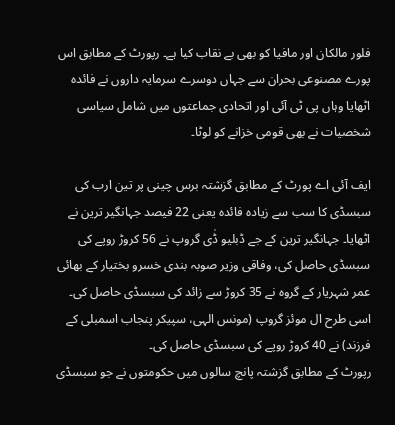فلور مالکان اور مافیا کو بھی بے نقاب کیا ہے۔ رپورٹ کے مطابق اس پورے مصنوعی بحران سے جہاں دوسرے سرمایہ داروں نے فائدہ اٹھایا وہاں پی ٹی آئی اور اتحادی جماعتوں میں شامل سیاسی شخصیات نے بھی قومی خزانے کو لوٹا۔

ایف آئی اے پورٹ کے مطابق گزشتہ برس چینی پر تین ارب کی سبسڈی کا سب سے زیادہ فائدہ یعنی 22 فیصد جہانگیر ترین نے اٹھایا۔ جہانگیر ترین کے جے ڈبلیو ڈٰی گروپ نے 56 کروڑ روپے کی سبسڈی حاصل کی، وفاقی وزیر صوبہ بندی خسرو بختیار کے بھائی عمر شہریار کے گروہ نے 35 کروڑ سے زائد کی سبسڈی حاصل کی۔ اسی طرح ال موئز گروپ (مونس الہی، سپیکر پنجاب اسمبلی کے فرزند) نے 40 کروڑ روپے کی سبسڈی حاصل کی۔
رپورٹ کے مطابق گزشتہ پانچ سالوں میں حکومتوں نے جو سبسڈی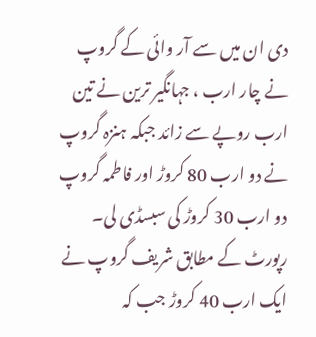دی ان میں سے آر وائی کے گروپ نے چار ارب ، جہانگیر ترین نے تین ارب روپے سے زائد جبکہ ہنزہ گروپ نے دو ارب 80 کروڑ اور فاطمہ گروپ دو ارب 30 کروڑ کی سبسڈی لی۔ رپورٹ کے مطابق شریف گروپ نے ایک ارب 40 کروڑ جب کہ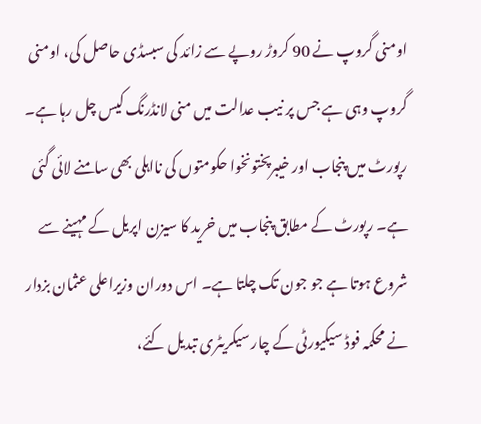اومنی گروپ نے 90 کروڑ روپے سے زائد کی سبسڈی حاصل کی، اومنی گروپ وہی ہے جس پر نیب عدالت میں منی لانڈرنگ کیس چل رہا ہے۔ رپورٹ میں پنجاب اور خیبرپختونخوا حکومتوں کی نااہلی بھی سامنے لائی گئی ہے۔ رپورٹ کے مطابق پنجاب میں خرید کا سیزن اپریل کے مہینے سے شروع ہوتا ہے جو جون تک چلتا ہے۔ اس دوران وزیراعلی عثمان بزدار نے محکمہ فوڈ سیکیورٹی کے چار سیکریٹری تبدیل کئے،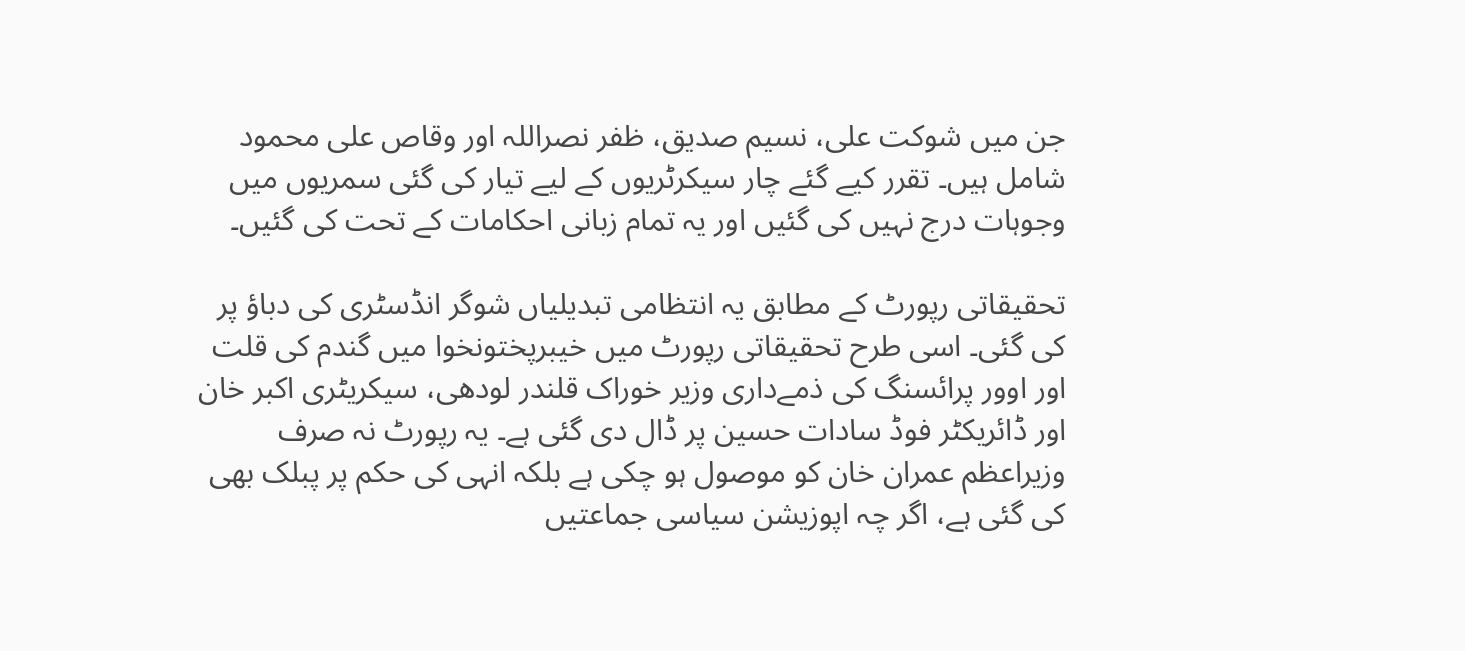جن میں شوکت علی، نسیم صدیق، ظفر نصراللہ اور وقاص علی محمود شامل ہیں۔ تقرر کیے گئے چار سیکرٹریوں کے لیے تیار کی گئی سمریوں میں وجوہات درج نہیں کی گئیں اور یہ تمام زبانی احکامات کے تحت کی گئیں۔

تحقیقاتی رپورٹ کے مطابق یہ انتظامی تبدیلیاں شوگر انڈسٹری کی دباؤ پر کی گئی۔ اسی طرح تحقیقاتی رپورٹ میں خیبرپختونخوا میں گندم کی قلت اور اوور پرائسنگ کی ذمےداری وزیر خوراک قلندر لودھی، سیکریٹری اکبر خان اور ڈائریکٹر فوڈ سادات حسین پر ڈال دی گئی ہے۔ یہ رپورٹ نہ صرف وزیراعظم عمران خان کو موصول ہو چکی ہے بلکہ انہی کی حکم پر پبلک بھی کی گئی ہے، اگر چہ اپوزیشن سیاسی جماعتیں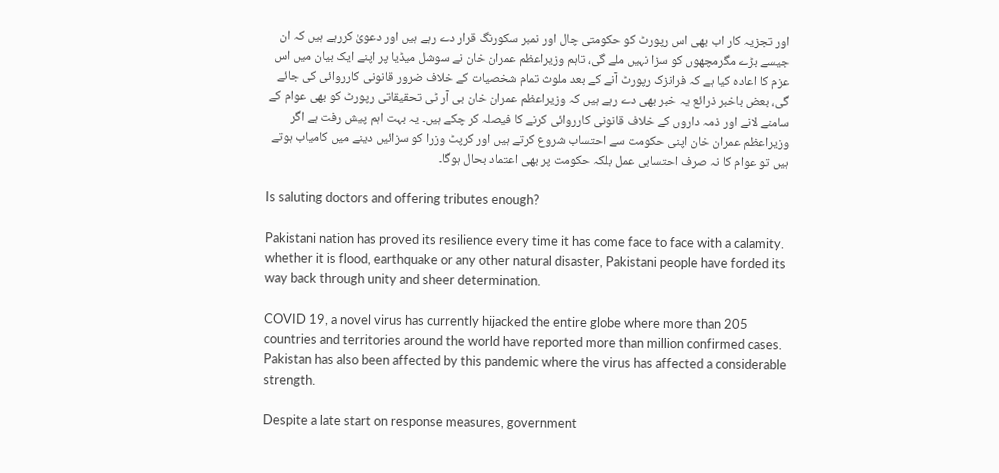اور تجزیہ کار اب بھی اس رپورٹ کو حکومتی چال اور نمبر سکورنگ قرار دے رہے ہیں اور دعویٰ کررہے ہیں کہ ان جیسے بڑے مگرمچھوں کو سزا نہیں ملے گی، تاہم وزیراعظم عمران خان نے سوشل میڈیا پر اپنے ایک بیان میں اس عزم کا اعادہ کیا ہے کہ فرانزک رپورٹ آنے کے بعد ملوث تمام شخصیات کے خلاف ضرور قانونی کارروائی کی جائے گی، بعض باخبر ذرائع یہ خبر بھی دے رہے ہیں کہ وزیراعظم عمران خان بی آر ٹی تحقیقاتی رپورٹ کو بھی عوام کے سامنے لانے اور ذمہ داروں کے خلاف قانونی کارروائی کرنے کا فیصلہ کر چکے ہیں۔ یہ بہت اہم پیش رفت ہے اگر وزیراعظم عمران خان اپنی حکومت سے احتساب شروع کرتے ہیں اور کرپٹ وزرا کو سزائیں دینے میں کامیاب ہوتے ہیں تو عوام کا نہ صرف احتسابی عمل بلکہ حکومت پر بھی اعتماد بحال ہوگا۔

Is saluting doctors and offering tributes enough?

Pakistani nation has proved its resilience every time it has come face to face with a calamity. whether it is flood, earthquake or any other natural disaster, Pakistani people have forded its way back through unity and sheer determination.

COVID 19, a novel virus has currently hijacked the entire globe where more than 205 countries and territories around the world have reported more than million confirmed cases. Pakistan has also been affected by this pandemic where the virus has affected a considerable strength.

Despite a late start on response measures, government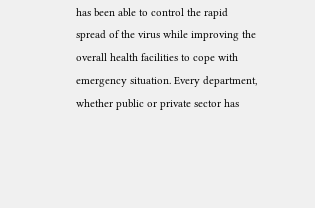has been able to control the rapid spread of the virus while improving the overall health facilities to cope with emergency situation. Every department, whether public or private sector has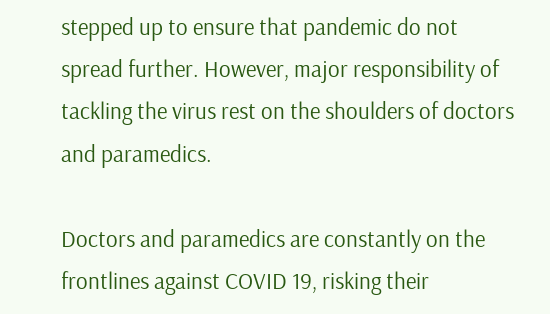stepped up to ensure that pandemic do not spread further. However, major responsibility of tackling the virus rest on the shoulders of doctors and paramedics.

Doctors and paramedics are constantly on the frontlines against COVID 19, risking their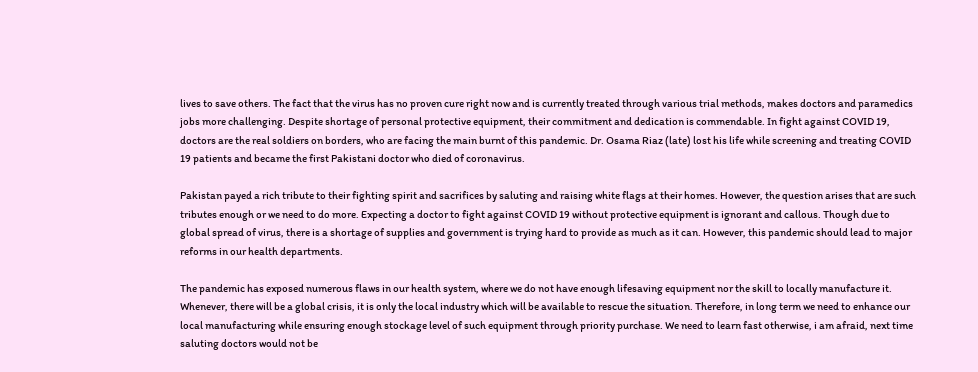lives to save others. The fact that the virus has no proven cure right now and is currently treated through various trial methods, makes doctors and paramedics jobs more challenging. Despite shortage of personal protective equipment, their commitment and dedication is commendable. In fight against COVID 19, doctors are the real soldiers on borders, who are facing the main burnt of this pandemic. Dr. Osama Riaz (late) lost his life while screening and treating COVID 19 patients and became the first Pakistani doctor who died of coronavirus.

Pakistan payed a rich tribute to their fighting spirit and sacrifices by saluting and raising white flags at their homes. However, the question arises that are such tributes enough or we need to do more. Expecting a doctor to fight against COVID 19 without protective equipment is ignorant and callous. Though due to global spread of virus, there is a shortage of supplies and government is trying hard to provide as much as it can. However, this pandemic should lead to major reforms in our health departments.

The pandemic has exposed numerous flaws in our health system, where we do not have enough lifesaving equipment nor the skill to locally manufacture it. Whenever, there will be a global crisis, it is only the local industry which will be available to rescue the situation. Therefore, in long term we need to enhance our local manufacturing while ensuring enough stockage level of such equipment through priority purchase. We need to learn fast otherwise, i am afraid, next time saluting doctors would not be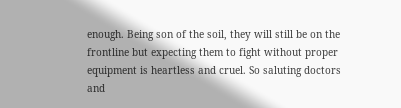enough. Being son of the soil, they will still be on the frontline but expecting them to fight without proper equipment is heartless and cruel. So saluting doctors and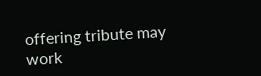offering tribute may work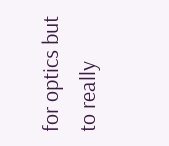for optics but to really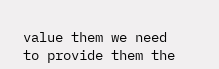value them we need to provide them the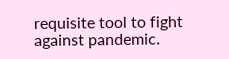requisite tool to fight against pandemic.